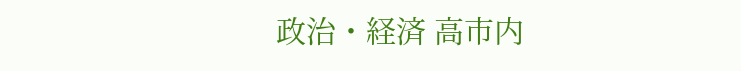政治・経済 高市内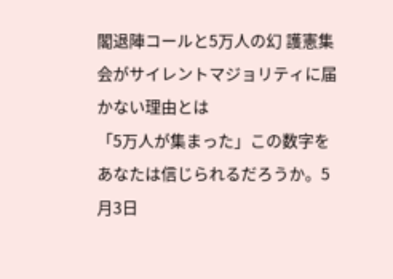閣退陣コールと5万人の幻 護憲集会がサイレントマジョリティに届かない理由とは
「5万人が集まった」この数字をあなたは信じられるだろうか。5月3日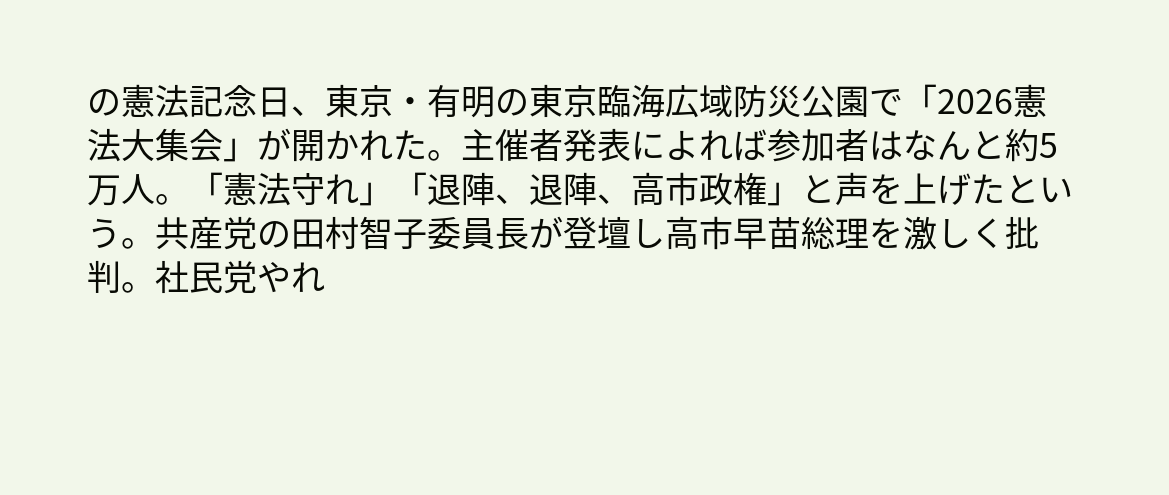の憲法記念日、東京・有明の東京臨海広域防災公園で「2026憲法大集会」が開かれた。主催者発表によれば参加者はなんと約5万人。「憲法守れ」「退陣、退陣、高市政権」と声を上げたという。共産党の田村智子委員長が登壇し高市早苗総理を激しく批判。社民党やれ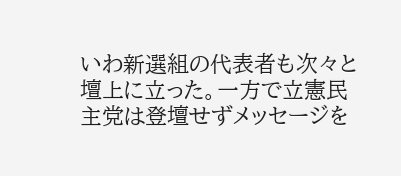いわ新選組の代表者も次々と壇上に立った。一方で立憲民主党は登壇せずメッセージを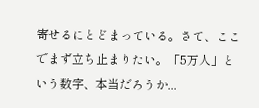寄せるにとどまっている。さて、ここでまず立ち止まりたい。「5万人」という数字、本当だろうか...